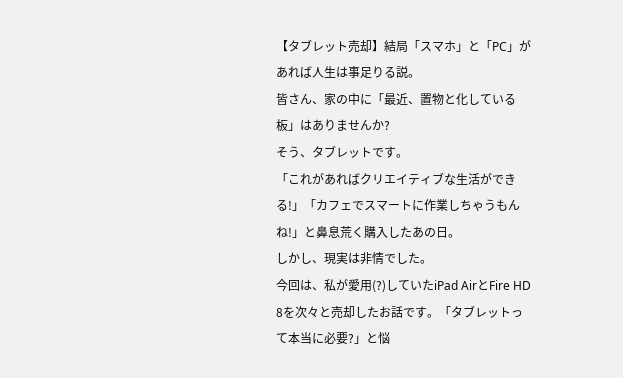【タブレット売却】結局「スマホ」と「PC」があれば人生は事足りる説。
皆さん、家の中に「最近、置物と化している板」はありませんか?
そう、タブレットです。
「これがあればクリエイティブな生活ができる!」「カフェでスマートに作業しちゃうもんね!」と鼻息荒く購入したあの日。
しかし、現実は非情でした。
今回は、私が愛用(?)していたiPad AirとFire HD 8を次々と売却したお話です。「タブレットって本当に必要?」と悩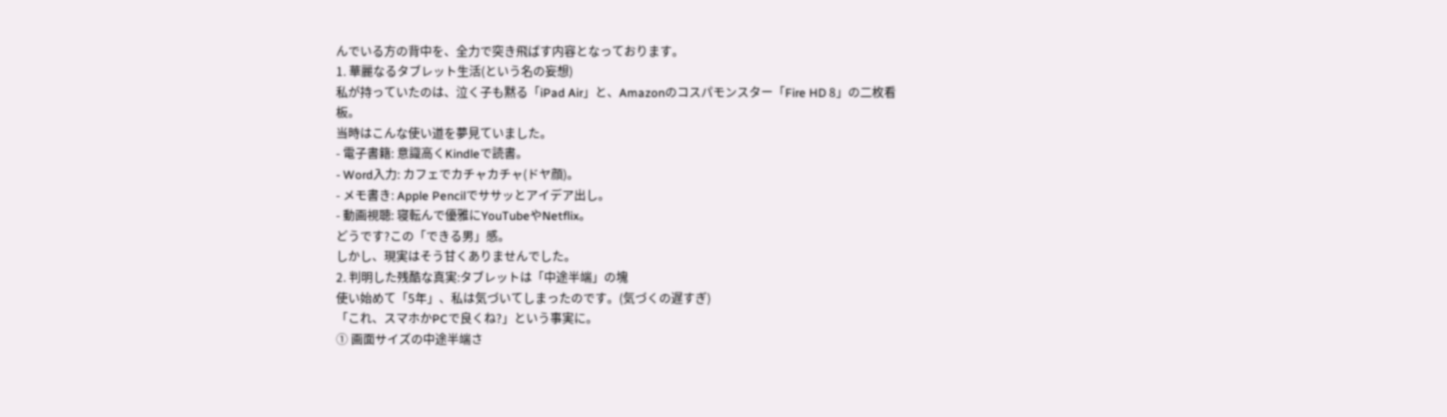んでいる方の背中を、全力で突き飛ばす内容となっております。
1. 華麗なるタブレット生活(という名の妄想)
私が持っていたのは、泣く子も黙る「iPad Air」と、Amazonのコスパモンスター「Fire HD 8」の二枚看板。
当時はこんな使い道を夢見ていました。
- 電子書籍: 意識高くKindleで読書。
- Word入力: カフェでカチャカチャ(ドヤ顔)。
- メモ書き: Apple Pencilでササッとアイデア出し。
- 動画視聴: 寝転んで優雅にYouTubeやNetflix。
どうです?この「できる男」感。
しかし、現実はそう甘くありませんでした。
2. 判明した残酷な真実:タブレットは「中途半端」の塊
使い始めて「5年」、私は気づいてしまったのです。(気づくの遅すぎ)
「これ、スマホかPCで良くね?」という事実に。
① 画面サイズの中途半端さ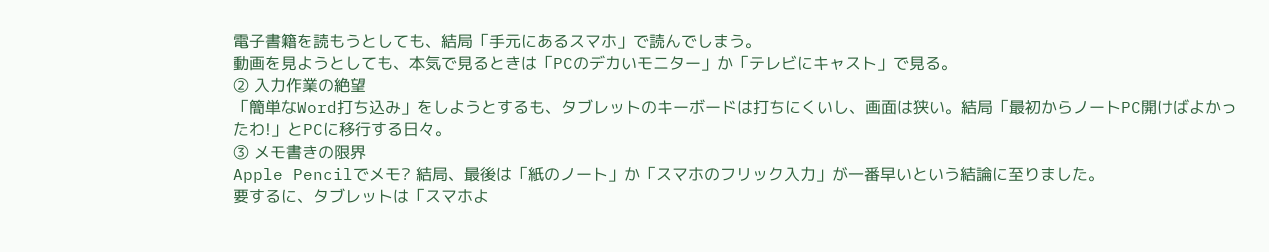電子書籍を読もうとしても、結局「手元にあるスマホ」で読んでしまう。
動画を見ようとしても、本気で見るときは「PCのデカいモニター」か「テレビにキャスト」で見る。
② 入力作業の絶望
「簡単なWord打ち込み」をしようとするも、タブレットのキーボードは打ちにくいし、画面は狭い。結局「最初からノートPC開けばよかったわ!」とPCに移行する日々。
③ メモ書きの限界
Apple Pencilでメモ? 結局、最後は「紙のノート」か「スマホのフリック入力」が一番早いという結論に至りました。
要するに、タブレットは「スマホよ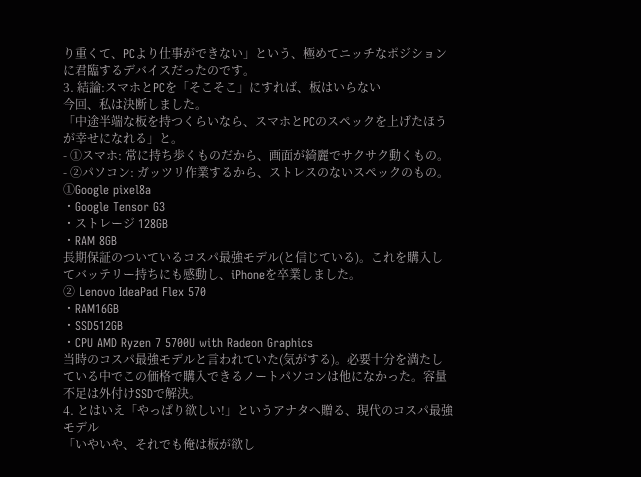り重くて、PCより仕事ができない」という、極めてニッチなポジションに君臨するデバイスだったのです。
3. 結論:スマホとPCを「そこそこ」にすれば、板はいらない
今回、私は決断しました。
「中途半端な板を持つくらいなら、スマホとPCのスペックを上げたほうが幸せになれる」と。
- ①スマホ: 常に持ち歩くものだから、画面が綺麗でサクサク動くもの。
- ②パソコン: ガッツリ作業するから、ストレスのないスペックのもの。
①Google pixel8a
・Google Tensor G3
・ストレージ 128GB
・RAM 8GB
長期保証のついているコスパ最強モデル(と信じている)。これを購入してバッテリー持ちにも感動し、iPhoneを卒業しました。
② Lenovo IdeaPad Flex 570
・RAM16GB
・SSD512GB
・CPU AMD Ryzen 7 5700U with Radeon Graphics
当時のコスパ最強モデルと言われていた(気がする)。必要十分を満たしている中でこの価格で購入できるノートパソコンは他になかった。容量不足は外付けSSDで解決。
4. とはいえ「やっぱり欲しい!」というアナタへ贈る、現代のコスパ最強モデル
「いやいや、それでも俺は板が欲し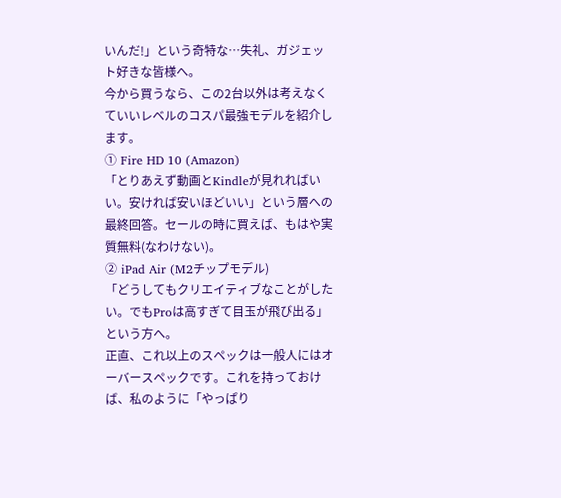いんだ!」という奇特な…失礼、ガジェット好きな皆様へ。
今から買うなら、この2台以外は考えなくていいレベルのコスパ最強モデルを紹介します。
① Fire HD 10 (Amazon)
「とりあえず動画とKindleが見れればいい。安ければ安いほどいい」という層への最終回答。セールの時に買えば、もはや実質無料(なわけない)。
② iPad Air (M2チップモデル)
「どうしてもクリエイティブなことがしたい。でもProは高すぎて目玉が飛び出る」という方へ。
正直、これ以上のスペックは一般人にはオーバースペックです。これを持っておけば、私のように「やっぱり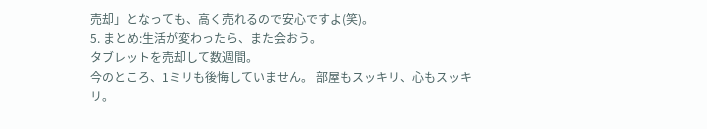売却」となっても、高く売れるので安心ですよ(笑)。
5. まとめ:生活が変わったら、また会おう。
タブレットを売却して数週間。
今のところ、1ミリも後悔していません。 部屋もスッキリ、心もスッキリ。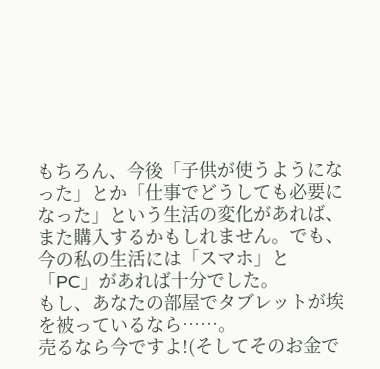もちろん、今後「子供が使うようになった」とか「仕事でどうしても必要になった」という生活の変化があれば、また購入するかもしれません。でも、今の私の生活には「スマホ」と「PC」があれば十分でした。
もし、あなたの部屋でタブレットが埃を被っているなら……。
売るなら今ですよ!(そしてそのお金で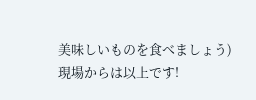美味しいものを食べましょう)
現場からは以上です!